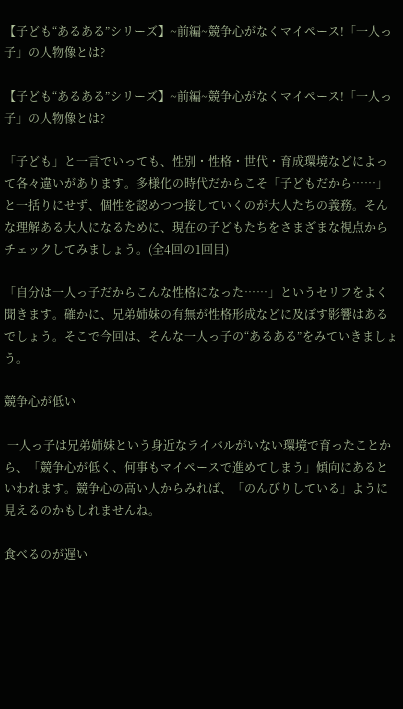【子ども“あるある”シリーズ】~前編~競争心がなくマイペース!「一人っ子」の人物像とは?

【子ども“あるある”シリーズ】~前編~競争心がなくマイペース!「一人っ子」の人物像とは?

「子ども」と一言でいっても、性別・性格・世代・育成環境などによって各々違いがあります。多様化の時代だからこそ「子どもだから……」と一括りにせず、個性を認めつつ接していくのが大人たちの義務。そんな理解ある大人になるために、現在の子どもたちをさまざまな視点からチェックしてみましょう。(全4回の1回目)

「自分は一人っ子だからこんな性格になった……」というセリフをよく聞きます。確かに、兄弟姉妹の有無が性格形成などに及ぼす影響はあるでしょう。そこで今回は、そんな一人っ子の“あるある”をみていきましょう。

競争心が低い

 一人っ子は兄弟姉妹という身近なライバルがいない環境で育ったことから、「競争心が低く、何事もマイペースで進めてしまう」傾向にあるといわれます。競争心の高い人からみれば、「のんびりしている」ように見えるのかもしれませんね。

食べるのが遅い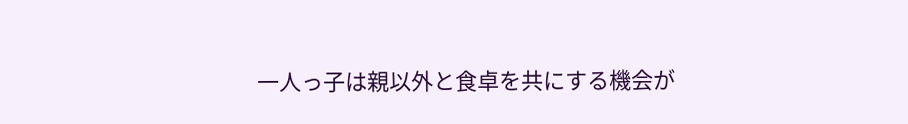一人っ子は親以外と食卓を共にする機会が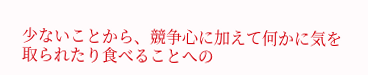少ないことから、競争心に加えて何かに気を取られたり食べることへの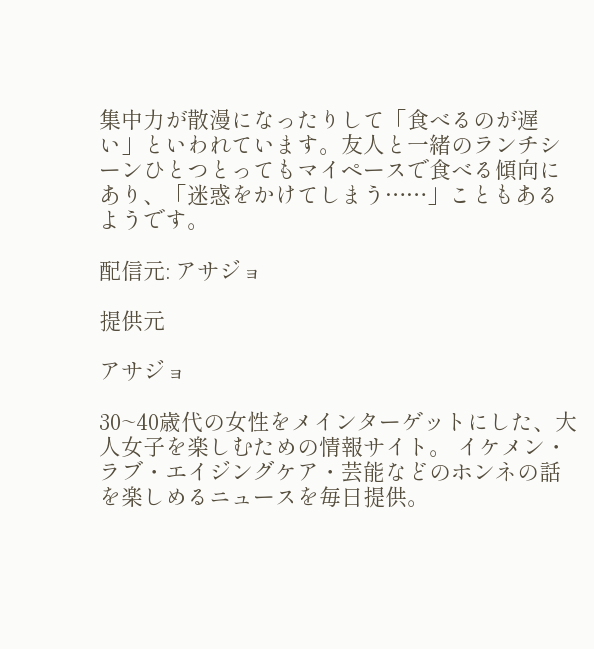集中力が散漫になったりして「食べるのが遅い」といわれています。友人と一緒のランチシーンひとつとってもマイペースで食べる傾向にあり、「迷惑をかけてしまう……」こともあるようです。

配信元: アサジョ

提供元

アサジョ

30~40歳代の女性をメインターゲットにした、大人女子を楽しむための情報サイト。 イケメン・ラブ・エイジングケア・芸能などのホンネの話を楽しめるニュースを毎日提供。